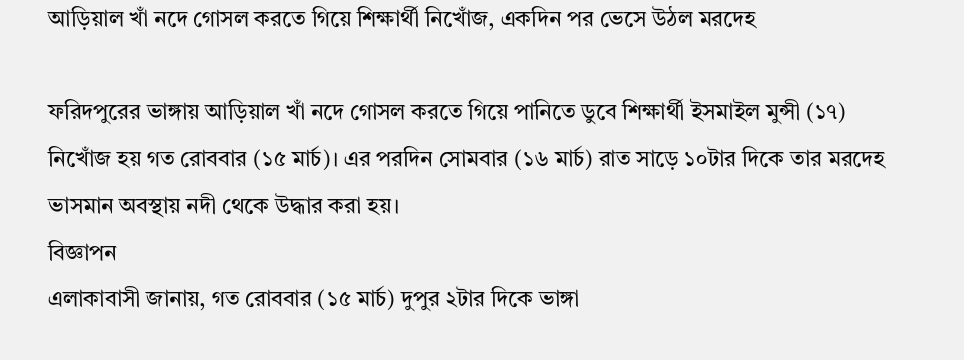আড়িয়াল খাঁ নদে গোসল করতে গিয়ে শিক্ষার্থী নিখোঁজ, একদিন পর ভেসে উঠল মরদেহ

ফরিদপুরের ভাঙ্গায় আড়িয়াল খাঁ নদে গোসল করতে গিয়ে পানিতে ডুবে শিক্ষার্থী ইসমাইল মুন্সী (১৭) নিখোঁজ হয় গত রোববার (১৫ মার্চ)। এর পরদিন সোমবার (১৬ মার্চ) রাত সাড়ে ১০টার দিকে তার মরদেহ ভাসমান অবস্থায় নদী থেকে উদ্ধার করা হয়।
বিজ্ঞাপন
এলাকাবাসী জানায়, গত রোববার (১৫ মার্চ) দুপুর ২টার দিকে ভাঙ্গা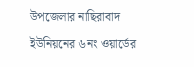উপজেলার নাছিরাবাদ ইউনিয়নের ৬নং ওয়ার্ডের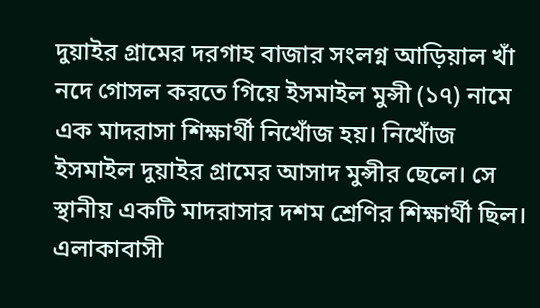দুয়াইর গ্রামের দরগাহ বাজার সংলগ্ন আড়িয়াল খাঁ নদে গোসল করতে গিয়ে ইসমাইল মুন্সী (১৭) নামে এক মাদরাসা শিক্ষার্থী নিখোঁজ হয়। নিখোঁজ ইসমাইল দুয়াইর গ্রামের আসাদ মুন্সীর ছেলে। সে স্থানীয় একটি মাদরাসার দশম শ্রেণির শিক্ষার্থী ছিল।
এলাকাবাসী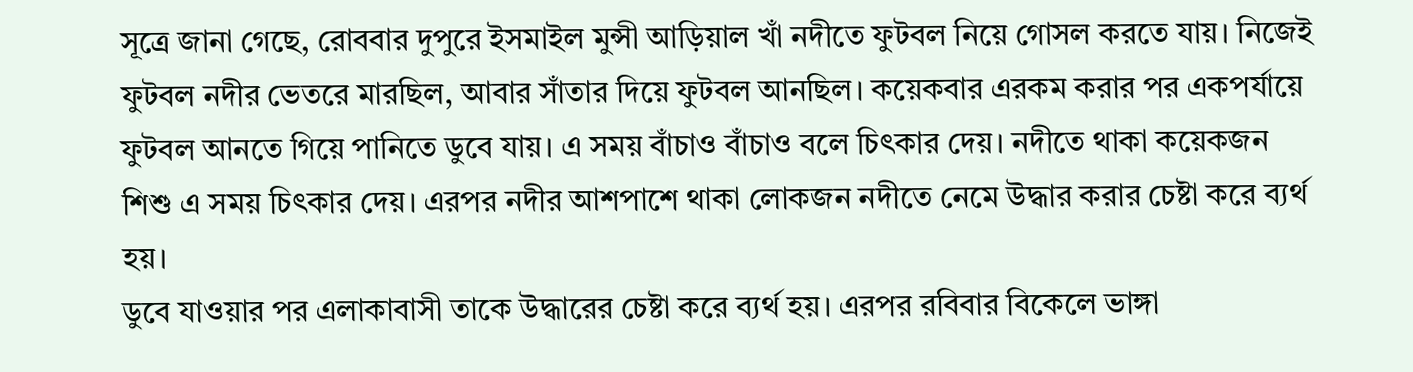সূত্রে জানা গেছে, রোববার দুপুরে ইসমাইল মুন্সী আড়িয়াল খাঁ নদীতে ফুটবল নিয়ে গোসল করতে যায়। নিজেই ফুটবল নদীর ভেতরে মারছিল, আবার সাঁতার দিয়ে ফুটবল আনছিল। কয়েকবার এরকম করার পর একপর্যায়ে ফুটবল আনতে গিয়ে পানিতে ডুবে যায়। এ সময় বাঁচাও বাঁচাও বলে চিৎকার দেয়। নদীতে থাকা কয়েকজন শিশু এ সময় চিৎকার দেয়। এরপর নদীর আশপাশে থাকা লোকজন নদীতে নেমে উদ্ধার করার চেষ্টা করে ব্যর্থ হয়।
ডুবে যাওয়ার পর এলাকাবাসী তাকে উদ্ধারের চেষ্টা করে ব্যর্থ হয়। এরপর রবিবার বিকেলে ভাঙ্গা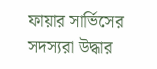ফায়ার সার্ভিসের সদস্যরা উদ্ধার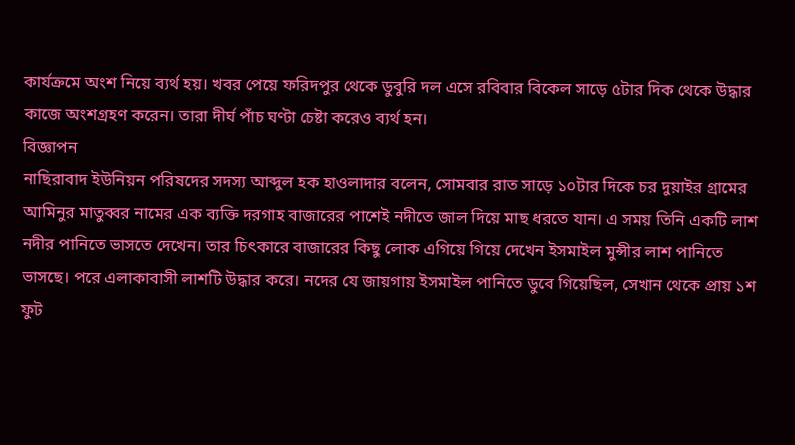কার্যক্রমে অংশ নিয়ে ব্যর্থ হয়। খবর পেয়ে ফরিদপুর থেকে ডুবুরি দল এসে রবিবার বিকেল সাড়ে ৫টার দিক থেকে উদ্ধার কাজে অংশগ্রহণ করেন। তারা দীর্ঘ পাঁচ ঘণ্টা চেষ্টা করেও ব্যর্থ হন।
বিজ্ঞাপন
নাছিরাবাদ ইউনিয়ন পরিষদের সদস্য আব্দুল হক হাওলাদার বলেন, সোমবার রাত সাড়ে ১০টার দিকে চর দুয়াইর গ্রামের আমিনুর মাতুব্বর নামের এক ব্যক্তি দরগাহ বাজারের পাশেই নদীতে জাল দিয়ে মাছ ধরতে যান। এ সময় তিনি একটি লাশ নদীর পানিতে ভাসতে দেখেন। তার চিৎকারে বাজারের কিছু লোক এগিয়ে গিয়ে দেখেন ইসমাইল মুন্সীর লাশ পানিতে ভাসছে। পরে এলাকাবাসী লাশটি উদ্ধার করে। নদের যে জায়গায় ইসমাইল পানিতে ডুবে গিয়েছিল, সেখান থেকে প্রায় ১শ ফুট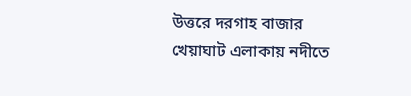উত্তরে দরগাহ বাজার খেয়াঘাট এলাকায় নদীতে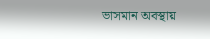ভাসমান অবস্থায়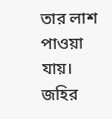তার লাশ পাওয়া যায়।
জহির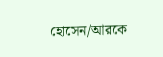হোসেন/আরকে